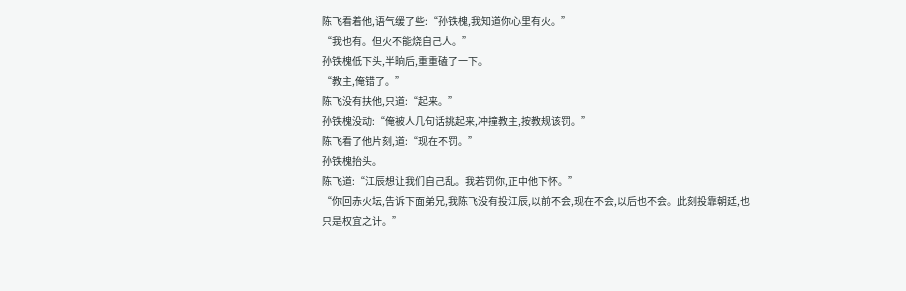陈飞看着他,语气缓了些:“孙铁槐,我知道你心里有火。”
“我也有。但火不能烧自己人。”
孙铁槐低下头,半晌后,重重磕了一下。
“教主,俺错了。”
陈飞没有扶他,只道:“起来。”
孙铁槐没动:“俺被人几句话挑起来,冲撞教主,按教规该罚。”
陈飞看了他片刻,道:“现在不罚。”
孙铁槐抬头。
陈飞道:“江辰想让我们自己乱。我若罚你,正中他下怀。”
“你回赤火坛,告诉下面弟兄,我陈飞没有投江辰,以前不会,现在不会,以后也不会。此刻投靠朝廷,也只是权宜之计。”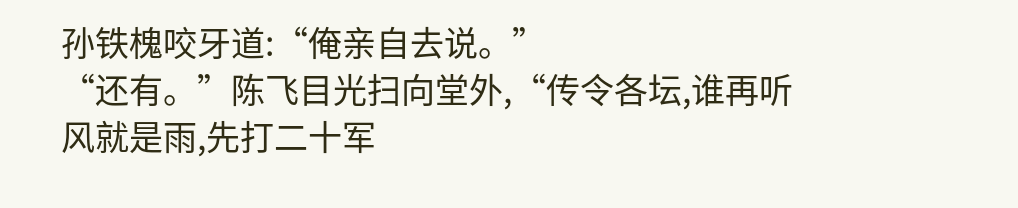孙铁槐咬牙道:“俺亲自去说。”
“还有。”陈飞目光扫向堂外,“传令各坛,谁再听风就是雨,先打二十军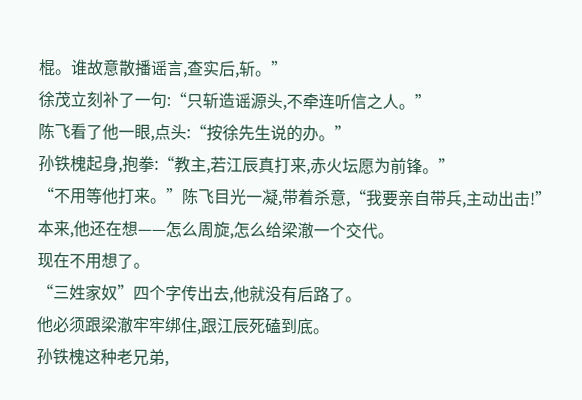棍。谁故意散播谣言,查实后,斩。”
徐茂立刻补了一句:“只斩造谣源头,不牵连听信之人。”
陈飞看了他一眼,点头:“按徐先生说的办。”
孙铁槐起身,抱拳:“教主,若江辰真打来,赤火坛愿为前锋。”
“不用等他打来。”陈飞目光一凝,带着杀意,“我要亲自带兵,主动出击!”
本来,他还在想——怎么周旋,怎么给梁澈一个交代。
现在不用想了。
“三姓家奴”四个字传出去,他就没有后路了。
他必须跟梁澈牢牢绑住,跟江辰死磕到底。
孙铁槐这种老兄弟,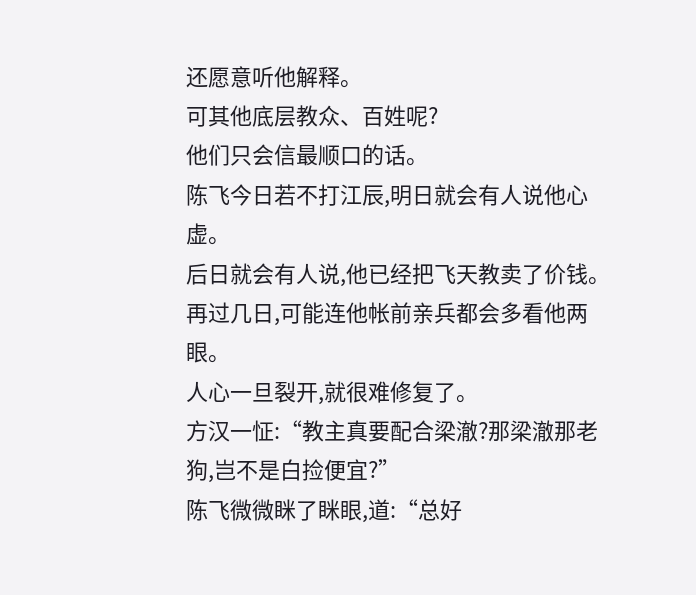还愿意听他解释。
可其他底层教众、百姓呢?
他们只会信最顺口的话。
陈飞今日若不打江辰,明日就会有人说他心虚。
后日就会有人说,他已经把飞天教卖了价钱。
再过几日,可能连他帐前亲兵都会多看他两眼。
人心一旦裂开,就很难修复了。
方汉一怔:“教主真要配合梁澈?那梁澈那老狗,岂不是白捡便宜?”
陈飞微微眯了眯眼,道:“总好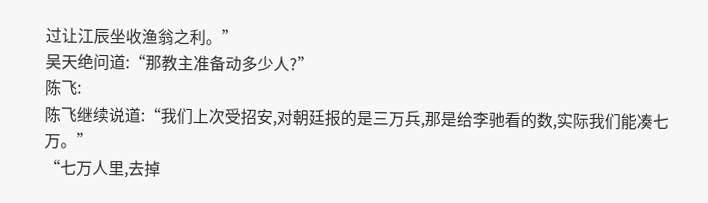过让江辰坐收渔翁之利。”
吴天绝问道:“那教主准备动多少人?”
陈飞:
陈飞继续说道:“我们上次受招安,对朝廷报的是三万兵,那是给李驰看的数,实际我们能凑七万。”
“七万人里,去掉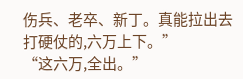伤兵、老卒、新丁。真能拉出去打硬仗的,六万上下。”
“这六万,全出。”